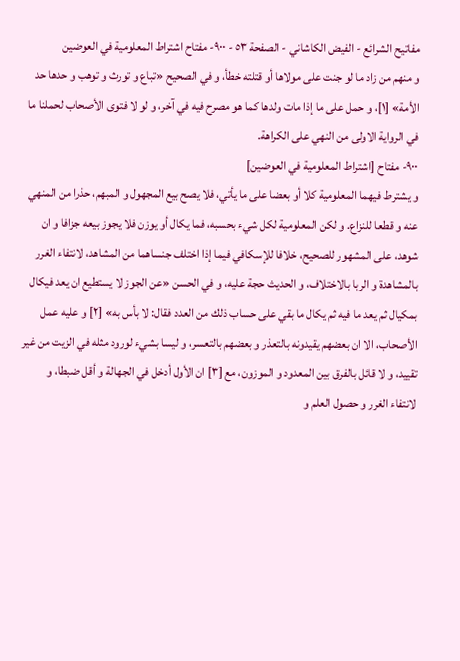مفاتيح الشرائع - الفيض الكاشاني - الصفحة ٥٣ - ٩٠٠- مفتاح اشتراط المعلومية في العوضين
و منهم من زاد ما لو جنت على مولاها أو قتلته خطأ، و في الصحيح «تباع و تورث و توهب و حدها حد الأمة» [١]، و حمل على ما إذا مات ولدها كما هو مصرح فيه في آخر، و لو لا فتوى الأصحاب لحملنا ما في الرواية الاولى من النهي على الكراهة.
٩٠٠- مفتاح [اشتراط المعلومية في العوضين]
و يشترط فيهما المعلومية كلا أو بعضا على ما يأتي، فلا يصح بيع المجهول و المبهم، حذرا من المنهي عنه و قطعا للنزاع. و لكن المعلومية لكل شيء بحسبه، فما يكال أو يوزن فلا يجوز بيعه جزافا و ان شوهد، على المشهور للصحيح، خلافا للإسكافي فيما إذا اختلف جنساهما من المشاهد، لانتفاء الغرر بالمشاهدة و الربا بالاختلاف، و الحديث حجة عليه، و في الحسن «عن الجوز لا يستطيع ان يعد فيكال بمكيال ثم يعد ما فيه ثم يكال ما بقي على حساب ذلك من العدد فقال: لا بأس به» [٢] و عليه عمل الأصحاب، الا ان بعضهم يقيدونه بالتعذر و بعضهم بالتعسر، و ليسا بشيء لورود مثله في الزيت من غير تقييد، و لا قائل بالفرق بين المعدود و الموزون، مع [٣] ان الأول أدخل في الجهالة و أقل ضبطا، و لانتفاء الغرر و حصول العلم و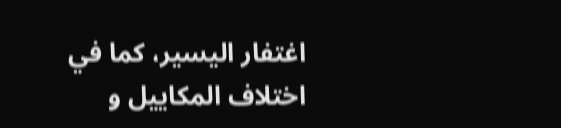اغتفار اليسير، كما في اختلاف المكاييل و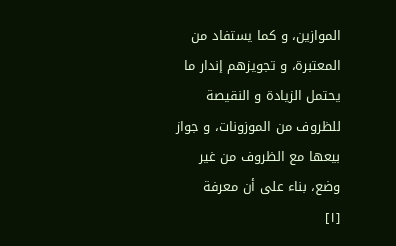الموازين، و كما يستفاد من المعتبرة، و تجويزهم إندار ما يحتمل الزيادة و النقيصة للظروف من الموزونات، و جواز بيعها مع الظروف من غير وضع، بناء على أن معرفة
[١]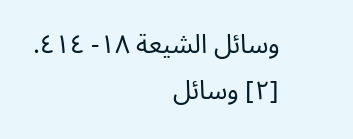وسائل الشيعة ١٨- ٤١٤.
[٢] وسائل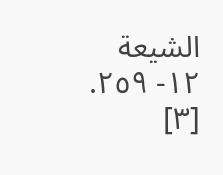الشيعة ١٢- ٢٥٩.
[٣]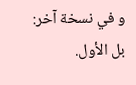و في نسخة آخر: بل الأول.